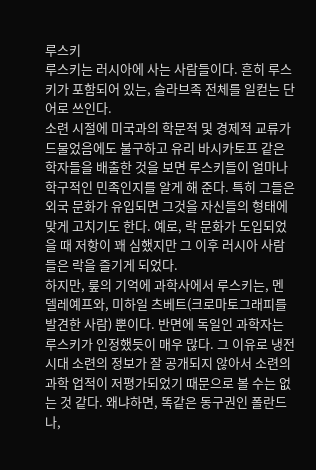루스키
루스키는 러시아에 사는 사람들이다. 흔히 루스키가 포함되어 있는, 슬라브족 전체를 일컫는 단어로 쓰인다.
소련 시절에 미국과의 학문적 및 경제적 교류가 드물었음에도 불구하고 유리 바시카토프 같은 학자들을 배출한 것을 보면 루스키들이 얼마나 학구적인 민족인지를 알게 해 준다. 특히 그들은 외국 문화가 유입되면 그것을 자신들의 형태에 맞게 고치기도 한다. 예로, 락 문화가 도입되었을 때 저항이 꽤 심했지만 그 이후 러시아 사람들은 락을 즐기게 되었다.
하지만, 뤂의 기억에 과학사에서 루스키는, 멘델레예프와, 미하일 츠베트(크로마토그래피를 발견한 사람) 뿐이다. 반면에 독일인 과학자는 루스키가 인정했듯이 매우 많다. 그 이유로 냉전시대 소련의 정보가 잘 공개되지 않아서 소련의 과학 업적이 저평가되었기 때문으로 볼 수는 없는 것 같다. 왜냐하면, 똑같은 동구권인 폴란드나,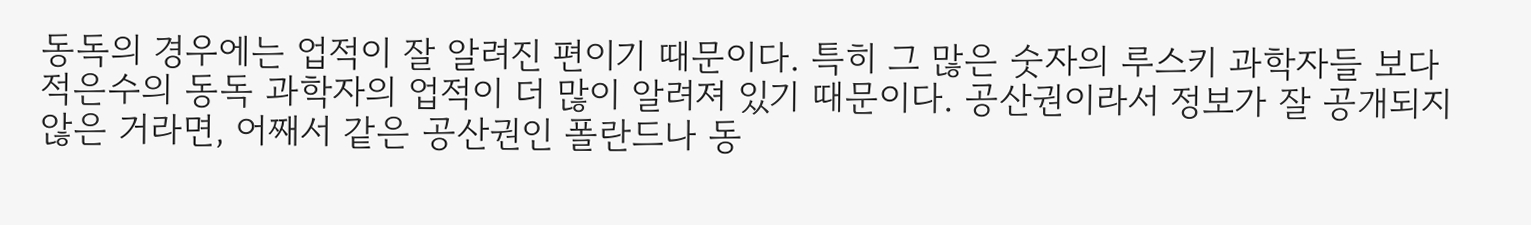동독의 경우에는 업적이 잘 알려진 편이기 때문이다. 특히 그 많은 숫자의 루스키 과학자들 보다 적은수의 동독 과학자의 업적이 더 많이 알려져 있기 때문이다. 공산권이라서 정보가 잘 공개되지 않은 거라면, 어째서 같은 공산권인 폴란드나 동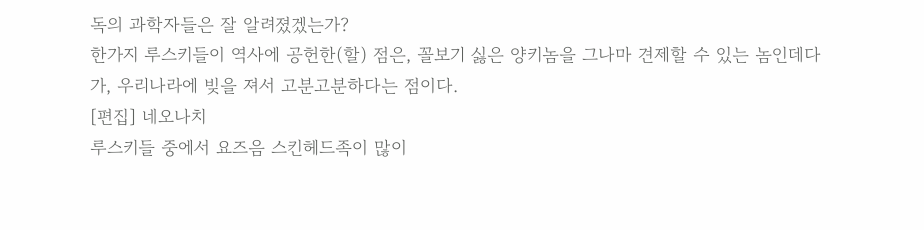독의 과학자들은 잘 알려졌겠는가?
한가지 루스키들이 역사에 공헌한(할) 점은, 꼴보기 싫은 양키놈을 그나마 견제할 수 있는 놈인데다가, 우리나라에 빚을 져서 고분고분하다는 점이다.
[편집] 네오나치
루스키들 중에서 요즈음 스킨헤드족이 많이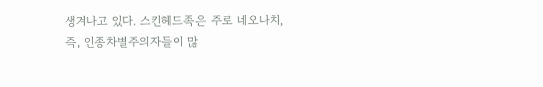생겨나고 있다. 스킨헤드족은 주로 네오나치, 즉, 인종차별주의자들이 많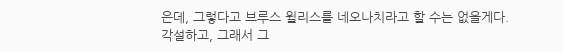은데, 그렇다고 브루스 윌리스를 네오나치라고 할 수는 없을게다. 각설하고, 그래서 그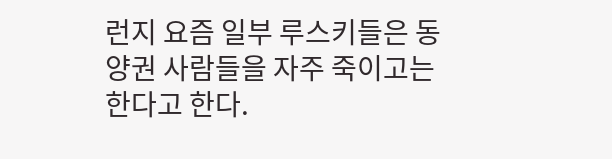런지 요즘 일부 루스키들은 동양권 사람들을 자주 죽이고는 한다고 한다.